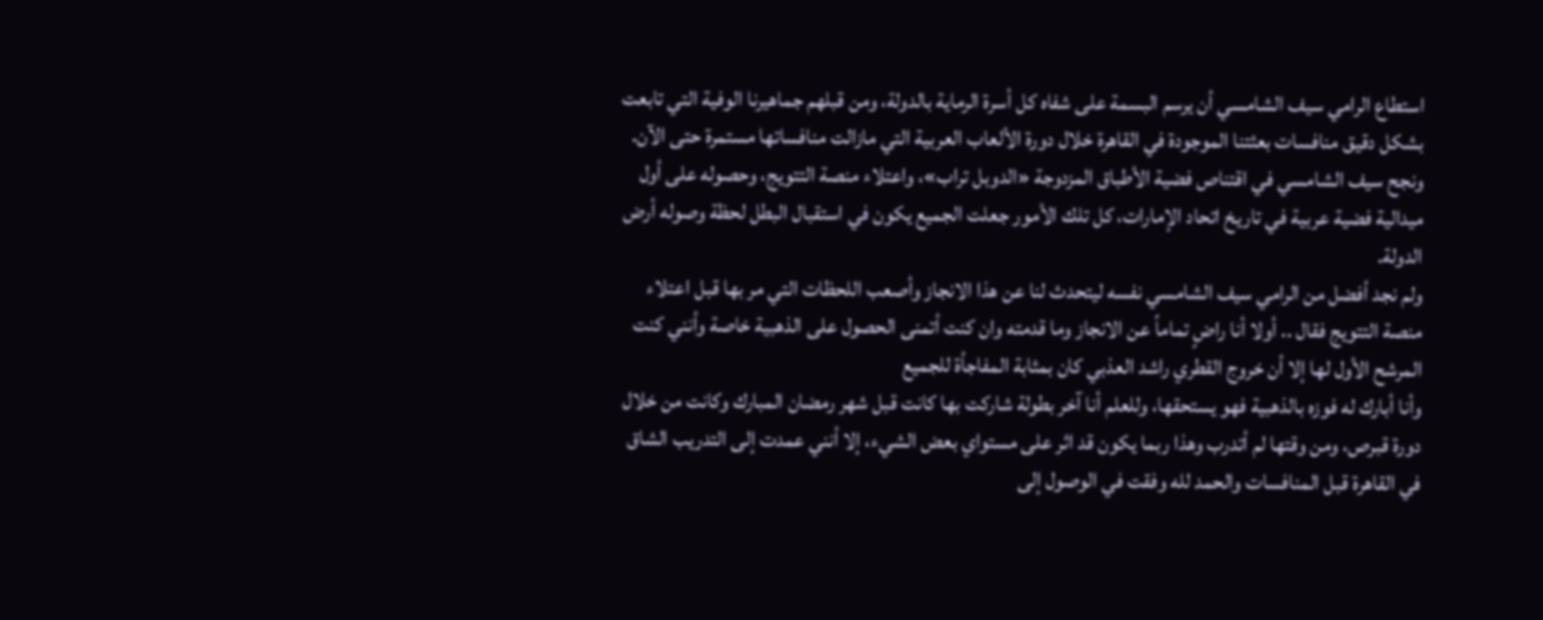استطاع الرامي سيف الشامسي أن يرسم البسمة على شفاه كل أسرة الرماية بالدولة، ومن قبلهم جماهيرنا الوفية التي تابعت بشكل دقيق منافسات بعثتنا الموجودة في القاهرة خلال دورة الألعاب العربية التي مازالت منافساتها مستمرة حتى الآن.
ونجح سيف الشامسي في اقتناص فضية الأطباق المزدوجة «الدوبل تراب»، واعتلاء منصة التتويج، وحصوله على أول ميدالية فضية عربية في تاريخ اتحاد الإمارات، كل تلك الأمور جعلت الجميع يكون في استقبال البطل لحظة وصوله أرض الدولة.
ولم نجد أفضل من الرامي سيف الشامسي نفسه ليتحدث لنا عن هذا الانجاز وأصعب اللحظات التي مر بها قبل اعتلاء منصة التتويج فقال .. أولا أنا راضٍ تماماً عن الانجاز وما قدمته وان كنت أتمنى الحصول على الذهبية خاصة وأنني كنت المرشح الأول لها إلا أن خروج القطري راشد العذبي كان بمثابة المفاجأة للجميع
وأنا أبارك له فوزه بالذهبية فهو يستحقها، وللعلم أنا آخر بطولة شاركت بها كانت قبل شهر رمضان المبارك وكانت من خلال دورة قبرص، ومن وقتها لم أتدرب وهذا ربما يكون قد اثر على مستواي بعض الشيء، إلا أنني عمدت إلى التدريب الشاق في القاهرة قبل المنافسات والحمد لله وفقت في الوصول إلى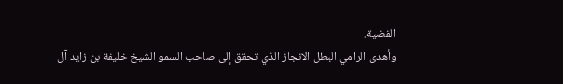الفضية.
وأهدى الرامي البطل الانجاز الذي تحقق إلى صاحب السمو الشيخ خليفة بن زايد آل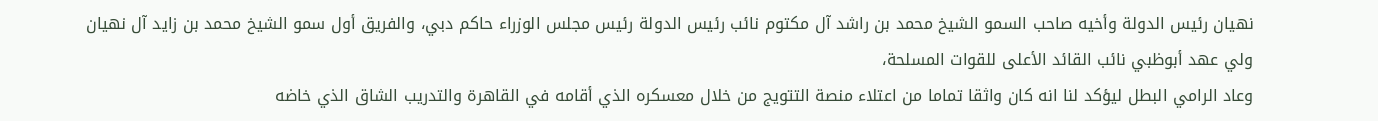نهيان رئيس الدولة وأخيه صاحب السمو الشيخ محمد بن راشد آل مكتوم نائب رئيس الدولة رئيس مجلس الوزراء حاكم دبي، والفريق أول سمو الشيخ محمد بن زايد آل نهيان ولي عهد أبوظبي نائب القائد الأعلى للقوات المسلحة،
وعاد الرامي البطل ليؤكد لنا انه كان واثقا تماما من اعتلاء منصة التتويج من خلال معسكره الذي أقامه في القاهرة والتدريب الشاق الذي خاضه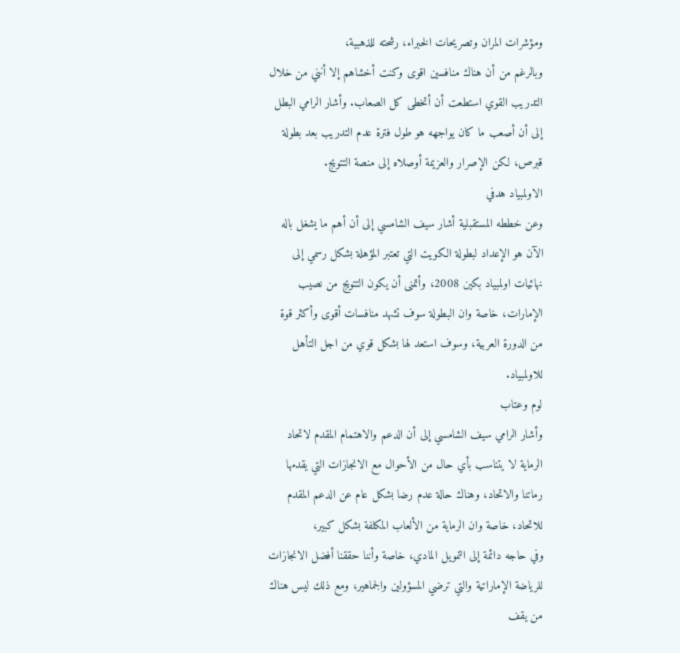ومؤشرات المران وتصريحات الخبراء، رشحته للذهبية،
وبالرغم من أن هناك منافسين اقوى وكنت أخشاهم إلا أنني من خلال التدريب القوي استطعت أن أتخطى كل الصعاب. وأشار الرامي البطل إلى أن أصعب ما كان يواجهه هو طول فترة عدم التدريب بعد بطولة قبرص، لكن الإصرار والعزيمة أوصلاه إلى منصة التتويج.
الاولمبياد هدفي
وعن خططه المستقبلية أشار سيف الشامسي إلى أن أهم ما يشغل باله الآن هو الإعداد لبطولة الكويت التي تعتبر المؤهلة بشكل رسمي إلى نهائيات اولمبياد بكين 2008، وأتمنى أن يكون التتويج من نصيب الإمارات، خاصة وان البطولة سوف تشهد منافسات أقوى وأكثر قوة من الدورة العربية، وسوف استعد لها بشكل قوي من اجل التأهل للاولمبياد.
لوم وعتاب
وأشار الرامي سيف الشامسي إلى أن الدعم والاهتمام المقدم لاتحاد الرماية لا يتناسب بأي حال من الأحوال مع الانجازات التي يقدمها رماتنا والاتحاد، وهناك حالة عدم رضا بشكل عام عن الدعم المقدم للاتحاد، خاصة وان الرماية من الألعاب المكلفة بشكل كبير،
وفي حاجه دائمة إلى التمويل المادي، خاصة وأننا حققنا أفضل الانجازات للرياضة الإماراتية والتي ترضي المسؤولين والجماهير، ومع ذلك ليس هناك من يقف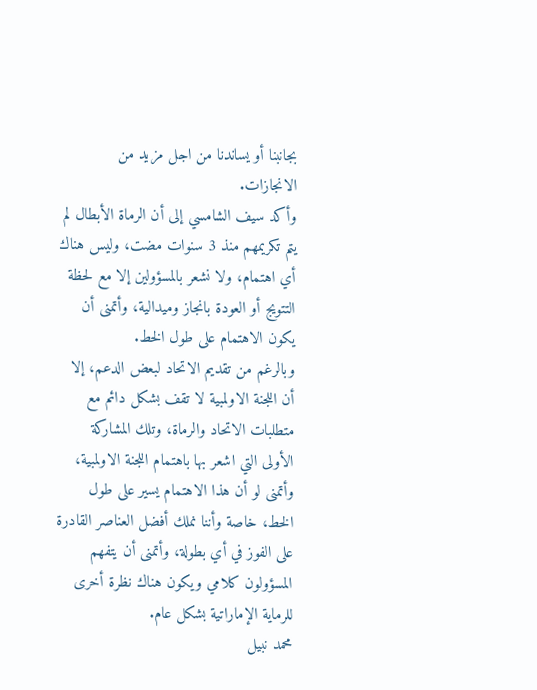بجانبنا أو يساندنا من اجل مزيد من الانجازات.
وأكد سيف الشامسي إلى أن الرماة الأبطال لم يتم تكريمهم منذ 3 سنوات مضت، وليس هناك أي اهتمام، ولا نشعر بالمسؤولين إلا مع لحظة التتويج أو العودة بانجاز وميدالية، وأتمنى أن يكون الاهتمام على طول الخط.
وبالرغم من تقديم الاتحاد لبعض الدعم، إلا أن اللجنة الاولمبية لا تقف بشكل دائم مع متطلبات الاتحاد والرماة، وتلك المشاركة الأولى التي اشعر بها باهتمام اللجنة الاولمبية، وأتمنى لو أن هذا الاهتمام يسير على طول الخط، خاصة وأننا نملك أفضل العناصر القادرة على الفوز في أي بطولة، وأتمنى أن يتفهم المسؤولون كلامي ويكون هناك نظرة أخرى للرماية الإماراتية بشكل عام.
محمد نبيل